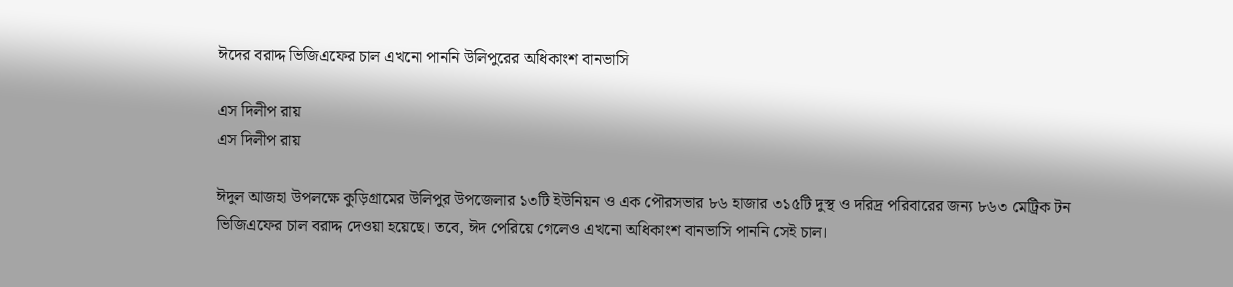ঈদের বরাদ্দ ভিজিএফের চাল এখনো পাননি উলিপুরের অধিকাংশ বানভাসি

এস দিলীপ রায়
এস দিলীপ রায়

ঈদুল আজহা উপলক্ষে কুড়িগ্রামের উলিপুর উপজেলার ১৩টি ইউনিয়ন ও এক পৌরসভার ৮৬ হাজার ৩১৫টি দুস্থ ও দরিদ্র পরিবারের জন্য ৮৬৩ মেট্রিক টন ভিজিএফের চাল বরাদ্দ দেওয়া হয়েছে। তবে, ঈদ পেরিয়ে গেলেও এখনো অধিকাংশ বানভাসি পাননি সেই চাল।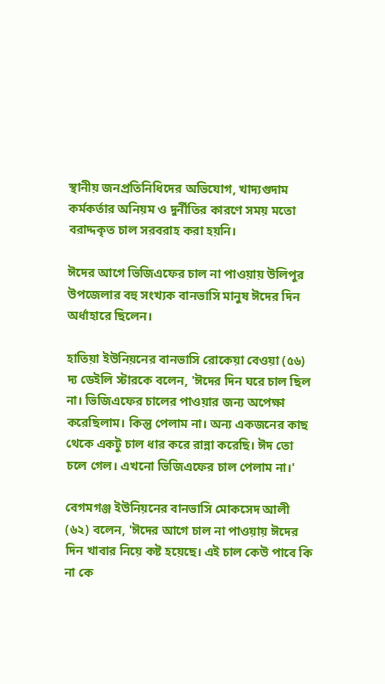স্থানীয় জনপ্রতিনিধিদের অভিযোগ, খাদ্যগুদাম কর্মকর্তার অনিয়ম ও দুর্নীতির কারণে সময় মতো বরাদ্দকৃত চাল সরবরাহ করা হয়নি।

ঈদের আগে ভিজিএফের চাল না পাওয়ায় উলিপুর উপজেলার বহু সংখ্যক বানভাসি মানুষ ঈদের দিন অর্ধাহারে ছিলেন।

হাতিয়া ইউনিয়নের বানভাসি রোকেয়া বেওয়া (৫৬) দ্য ডেইলি স্টারকে বলেন, 'ঈদের দিন ঘরে চাল ছিল না। ভিজিএফের চালের পাওয়ার জন্য অপেক্ষা করেছিলাম। কিন্তু পেলাম না। অন্য একজনের কাছ থেকে একটু চাল ধার করে রান্না করেছি। ঈদ তো চলে গেল। এখনো ভিজিএফের চাল পেলাম না।'

বেগমগঞ্জ ইউনিয়নের বানভাসি মোকসেদ আলী (৬২) বলেন, 'ঈদের আগে চাল না পাওয়ায় ঈদের দিন খাবার নিয়ে কষ্ট হয়েছে। এই চাল কেউ পাবে কি না কে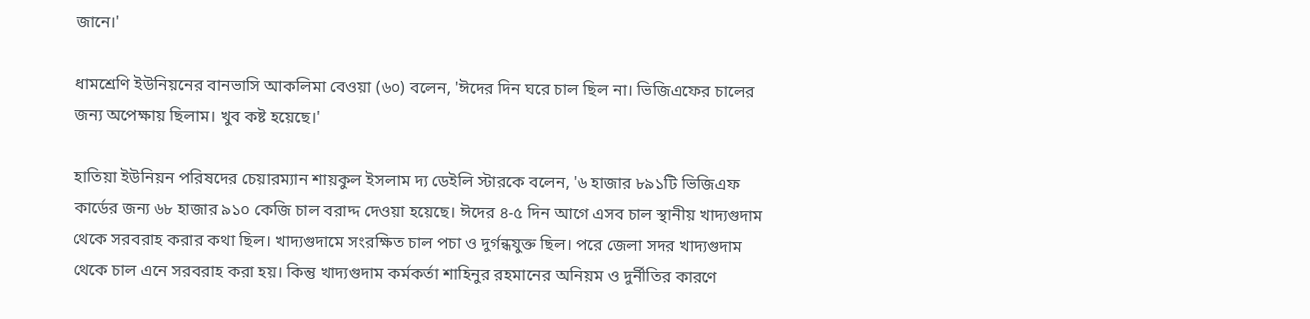জানে।'

ধামশ্রেণি ইউনিয়নের বানভাসি আকলিমা বেওয়া (৬০) বলেন, 'ঈদের দিন ঘরে চাল ছিল না। ভিজিএফের চালের জন্য অপেক্ষায় ছিলাম। খুব কষ্ট হয়েছে।'

হাতিয়া ইউনিয়ন পরিষদের চেয়ারম্যান শায়কুল ইসলাম দ্য ডেইলি স্টারকে বলেন, '৬ হাজার ৮৯১টি ভিজিএফ কার্ডের জন্য ৬৮ হাজার ৯১০ কেজি চাল বরাদ্দ দেওয়া হয়েছে। ঈদের ৪-৫ দিন আগে এসব চাল স্থানীয় খাদ্যগুদাম থেকে সরবরাহ করার কথা ছিল। খাদ্যগুদামে সংরক্ষিত চাল পচা ও দুর্গন্ধযুক্ত ছিল। পরে জেলা সদর খাদ্যগুদাম থেকে চাল এনে সরবরাহ করা হয়। কিন্তু খাদ্যগুদাম কর্মকর্তা শাহিনুর রহমানের অনিয়ম ও দুর্নীতির কারণে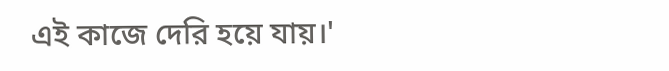এই কাজে দেরি হয়ে যায়।'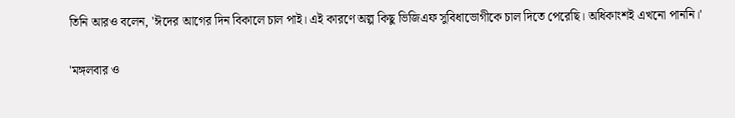তিনি আরও বলেন, 'ঈদের আগের দিন বিকালে চাল পাই। এই কারণে অল্প কিছু ভিজিএফ সুবিধাভোগীকে চাল দিতে পেরেছি। অধিকাংশই এখনো পাননি।'

'মঙ্গলবার ও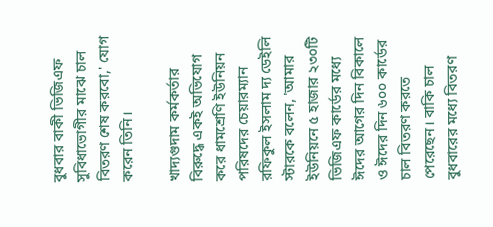বুধবার বাকী ভিজিএফ সুবিধাভোগীর মাঝে চাল বিতরণ শেষ করবো,' যোগ করেন তিনি।

খাদ্যগুদাম কর্মকর্তার বিরুদ্ধে একই অভিযোগ করে ধামশ্রেণি ইউনিয়ন পরিষদের চেয়ারম্যান রফিকুল ইসলাম দ্য ডেইলি স্টারকে বলেন, 'আমার ইউনিয়নে ৫ হাজার ২৩০টি ভিজিএফ কার্ডের মধ্যে ঈদের আগের দিন বিকালে ও ঈদের দিন ৬০০ কার্ডের চাল বিতরণ করতে পেরেছেন। বাকি চাল বুধবারের মধ্যে বিতরণ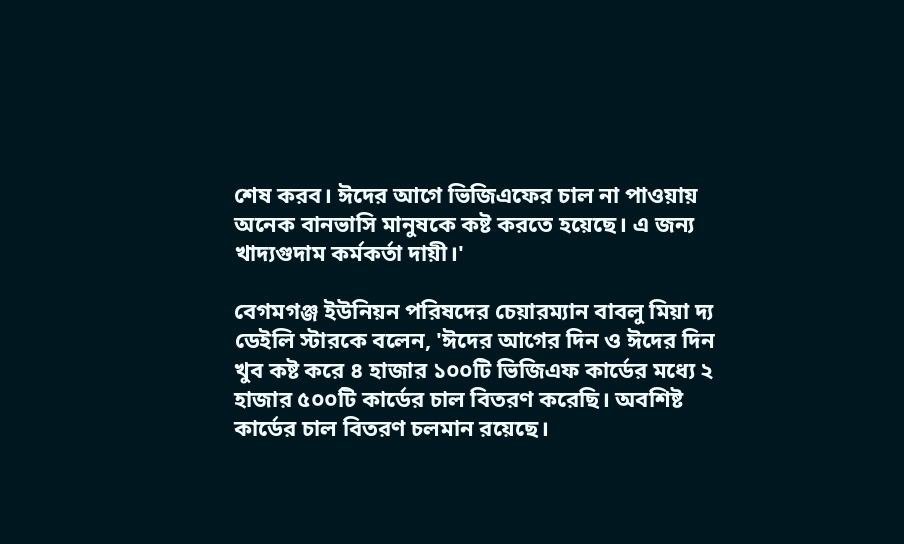শেষ করব। ঈদের আগে ভিজিএফের চাল না পাওয়ায় অনেক বানভাসি মানুষকে কষ্ট করতে হয়েছে। এ জন্য খাদ্যগুদাম কর্মকর্তা দায়ী।'

বেগমগঞ্জ ইউনিয়ন পরিষদের চেয়ারম্যান বাবলু মিয়া দ্য ডেইলি স্টারকে বলেন, 'ঈদের আগের দিন ও ঈদের দিন খুব কষ্ট করে ৪ হাজার ১০০টি ভিজিএফ কার্ডের মধ্যে ২ হাজার ৫০০টি কার্ডের চাল বিতরণ করেছি। অবশিষ্ট কার্ডের চাল বিতরণ চলমান রয়েছে।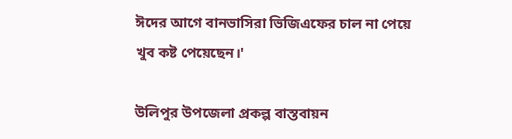ঈদের আগে বানভাসিরা ভিজিএফের চাল না পেয়ে খুব কষ্ট পেয়েছেন।'

উলিপুর উপজেলা প্রকল্প বাস্তবায়ন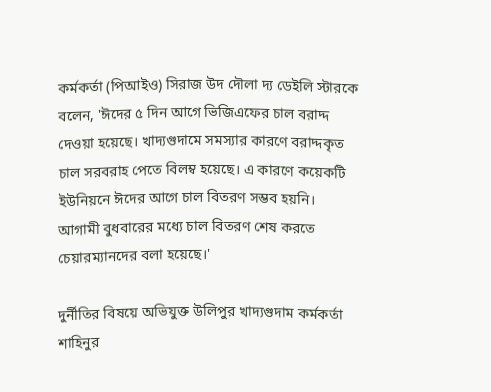কর্মকর্তা (পিআইও) সিরাজ উদ দৌলা দ্য ডেইলি স্টারকে বলেন, 'ঈদের ৫ দিন আগে ভিজিএফের চাল বরাদ্দ দেওয়া হয়েছে। খাদ্যগুদামে সমস্যার কারণে বরাদ্দকৃত চাল সরবরাহ পেতে বিলম্ব হয়েছে। এ কারণে কয়েকটি ইউনিয়নে ঈদের আগে চাল বিতরণ সম্ভব হয়নি। আগামী বুধবারের মধ্যে চাল বিতরণ শেষ করতে চেয়ারম্যানদের বলা হয়েছে।'

দুর্নীতির বিষয়ে অভিযুক্ত উলিপুর খাদ্যগুদাম কর্মকর্তা শাহিনুর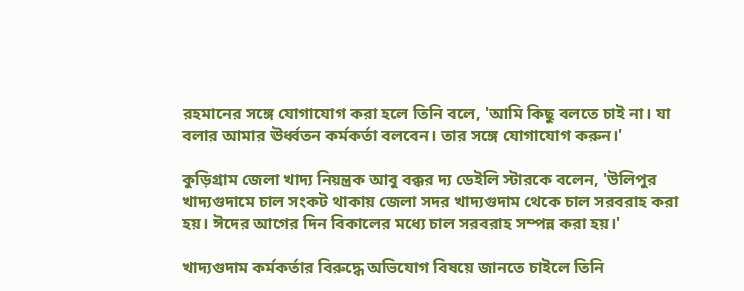রহমানের সঙ্গে যোগাযোগ করা হলে তিনি বলে, 'আমি কিছু বলতে চাই না। যা বলার আমার ঊর্ধ্বতন কর্মকর্তা বলবেন। তার সঙ্গে যোগাযোগ করুন।'

কুড়িগ্রাম জেলা খাদ্য নিয়ন্ত্রক আবু বক্কর দ্য ডেইলি স্টারকে বলেন, 'উলিপুর খাদ্যগুদামে চাল সংকট থাকায় জেলা সদর খাদ্যগুদাম থেকে চাল সরবরাহ করা হয়। ঈদের আগের দিন বিকালের মধ্যে চাল সরবরাহ সম্পন্ন করা হয়।'

খাদ্যগুদাম কর্মকর্তার বিরুদ্ধে অভিযোগ বিষয়ে জানতে চাইলে তিনি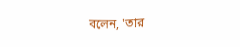বলেন, 'তার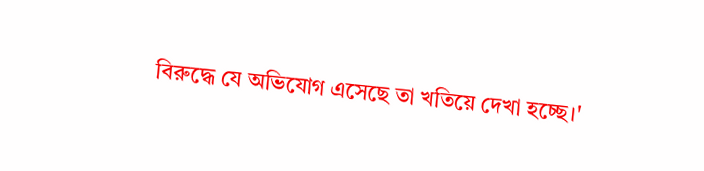বিরুদ্ধে যে অভিযোগ এসেছে তা খতিয়ে দেখা হচ্ছে।'